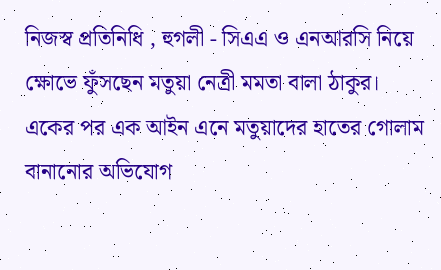নিজস্ব প্রতিনিধি , হুগলী - সিএএ ও এনআরসি নিয়ে ক্ষোভে ফুঁসছেন মতুয়া নেত্রী মমতা বালা ঠাকুর। একের পর এক আইন এনে মতুয়াদের হাতের গোলাম বানানোর অভিযোগ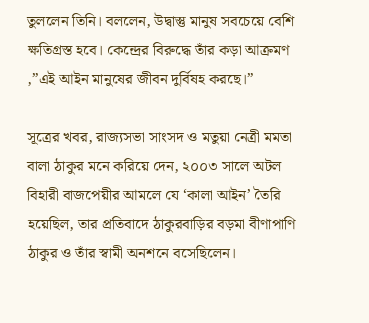তুললেন তিনি। বললেন, উদ্বাস্তু মানুষ সবচেয়ে বেশি ক্ষতিগ্রস্ত হবে। কেন্দ্রের বিরুদ্ধে তাঁর কড়া আক্রমণ ,”এই আইন মানুষের জীবন দুর্বিষহ করছে।”

সূত্রের খবর, রাজ্যসভা সাংসদ ও মতুয়া নেত্রী মমতা বালা ঠাকুর মনে করিয়ে দেন, ২০০৩ সালে অটল বিহারী বাজপেয়ীর আমলে যে ‘কালা আইন’ তৈরি হয়েছিল, তার প্রতিবাদে ঠাকুরবাড়ির বড়মা বীণাপাণি ঠাকুর ও তাঁর স্বামী অনশনে বসেছিলেন।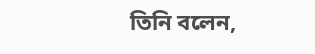তিনি বলেন,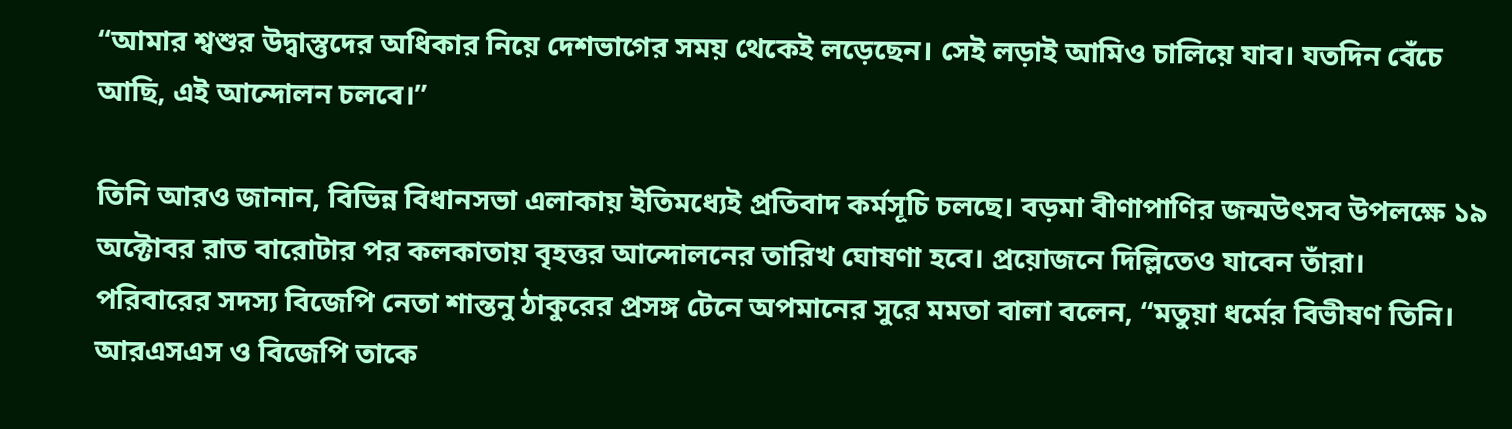“আমার শ্বশুর উদ্বাস্তুদের অধিকার নিয়ে দেশভাগের সময় থেকেই লড়েছেন। সেই লড়াই আমিও চালিয়ে যাব। যতদিন বেঁচে আছি, এই আন্দোলন চলবে।”

তিনি আরও জানান, বিভিন্ন বিধানসভা এলাকায় ইতিমধ্যেই প্রতিবাদ কর্মসূচি চলছে। বড়মা বীণাপাণির জন্মউৎসব উপলক্ষে ১৯ অক্টোবর রাত বারোটার পর কলকাতায় বৃহত্তর আন্দোলনের তারিখ ঘোষণা হবে। প্রয়োজনে দিল্লিতেও যাবেন তাঁরা।
পরিবারের সদস্য বিজেপি নেতা শান্তনু ঠাকুরের প্রসঙ্গ টেনে অপমানের সুরে মমতা বালা বলেন, “মতুয়া ধর্মের বিভীষণ তিনি। আরএসএস ও বিজেপি তাকে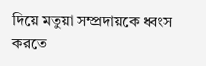দিয়ে মতুয়া সম্প্রদায়কে ধ্বংস করতে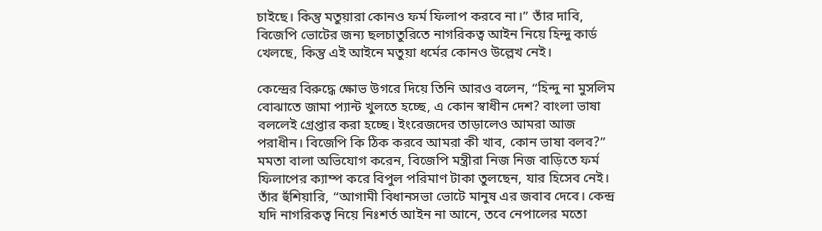চাইছে। কিন্তু মতুয়ারা কোনও ফর্ম ফিলাপ করবে না।” তাঁর দাবি, বিজেপি ভোটের জন্য ছলচাতুরিতে নাগরিকত্ব আইন নিয়ে হিন্দু কার্ড খেলছে, কিন্তু এই আইনে মতুয়া ধর্মের কোনও উল্লেখ নেই।

কেন্দ্রের বিরুদ্ধে ক্ষোভ উগরে দিয়ে তিনি আরও বলেন, “হিন্দু না মুসলিম বোঝাতে জামা প্যান্ট খুলতে হচ্ছে, এ কোন স্বাধীন দেশ? বাংলা ভাষা বললেই গ্রেপ্তার করা হচ্ছে। ইংরেজদের তাড়ালেও আমরা আজ পরাধীন। বিজেপি কি ঠিক করবে আমরা কী খাব, কোন ভাষা বলব?”
মমতা বালা অভিযোগ করেন, বিজেপি মন্ত্রীরা নিজ নিজ বাড়িতে ফর্ম ফিলাপের ক্যাম্প করে বিপুল পরিমাণ টাকা তুলছেন, যার হিসেব নেই। তাঁর হুঁশিয়ারি, “আগামী বিধানসভা ভোটে মানুষ এর জবাব দেবে। কেন্দ্র যদি নাগরিকত্ব নিয়ে নিঃশর্ত আইন না আনে, তবে নেপালের মতো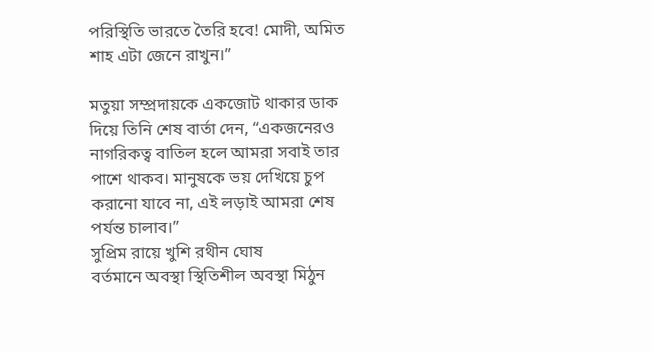পরিস্থিতি ভারতে তৈরি হবে! মোদী, অমিত শাহ এটা জেনে রাখুন।”

মতুয়া সম্প্রদায়কে একজোট থাকার ডাক দিয়ে তিনি শেষ বার্তা দেন, “একজনেরও নাগরিকত্ব বাতিল হলে আমরা সবাই তার পাশে থাকব। মানুষকে ভয় দেখিয়ে চুপ করানো যাবে না, এই লড়াই আমরা শেষ পর্যন্ত চালাব।”
সুপ্রিম রায়ে খুশি রথীন ঘোষ
বর্তমানে অবস্থা স্থিতিশীল অবস্থা মিঠুন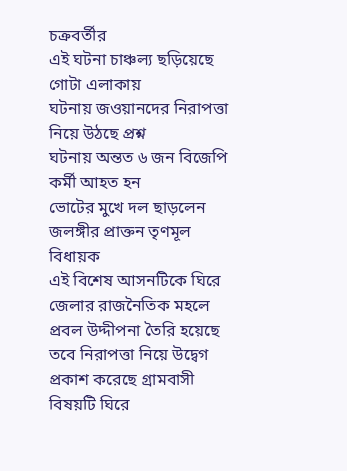চক্রবর্তীর
এই ঘটনা চাঞ্চল্য ছড়িয়েছে গোটা এলাকায়
ঘটনায় জওয়ানদের নিরাপত্তা নিয়ে উঠছে প্রশ্ন
ঘটনায় অন্তত ৬ জন বিজেপি কর্মী আহত হন
ভোটের মুখে দল ছাড়লেন জলঙ্গীর প্রাক্তন তৃণমূল বিধায়ক
এই বিশেষ আসনটিকে ঘিরে জেলার রাজনৈতিক মহলে প্রবল উদ্দীপনা তৈরি হয়েছে
তবে নিরাপত্তা নিয়ে উদ্বেগ প্রকাশ করেছে গ্রামবাসী
বিষয়টি ঘিরে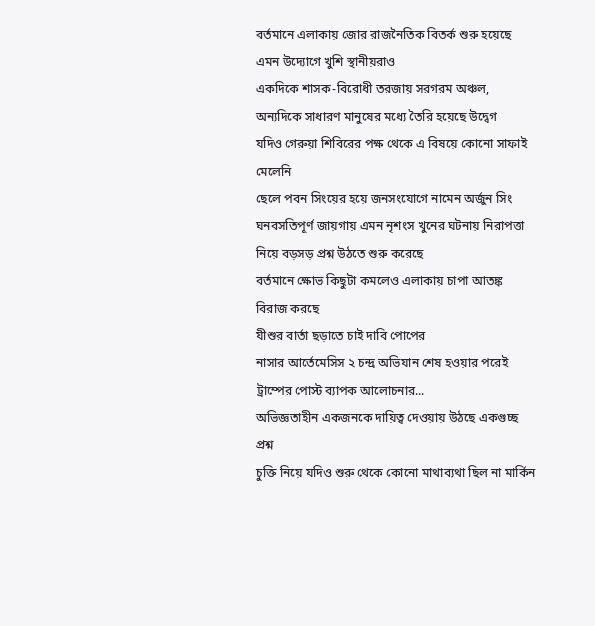বর্তমানে এলাকায় জোর রাজনৈতিক বিতর্ক শুরু হয়েছে
এমন উদ্যোগে খুশি স্থানীয়রাও
একদিকে শাসক-বিরোধী তরজায় সরগরম অঞ্চল, অন্যদিকে সাধারণ মানুষের মধ্যে তৈরি হয়েছে উদ্বেগ
যদিও গেরুয়া শিবিরের পক্ষ থেকে এ বিষয়ে কোনো সাফাই মেলেনি
ছেলে পবন সিংয়ের হয়ে জনসংযোগে নামেন অর্জুন সিং
ঘনবসতিপূর্ণ জায়গায় এমন নৃশংস খুনের ঘটনায় নিরাপত্তা নিয়ে বড়সড় প্রশ্ন উঠতে শুরু করেছে
বর্তমানে ক্ষোভ কিছুটা কমলেও এলাকায় চাপা আতঙ্ক বিরাজ করছে
যীশুর বার্তা ছড়াতে চাই দাবি পোপের
নাসার আর্তেমেসিস ২ চন্দ্র অভিযান শেষ হওয়ার পরেই ট্রাম্পের পোস্ট ব্যাপক আলোচনার...
অভিজ্ঞতাহীন একজনকে দায়িত্ব দেওয়ায় উঠছে একগুচ্ছ প্রশ্ন
চুক্তি নিয়ে যদিও শুরু থেকে কোনো মাথাব্যথা ছিল না মার্কিন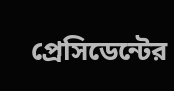প্রেসিডেন্টের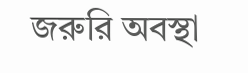জরুরি অবস্থা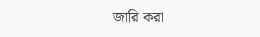জারি করা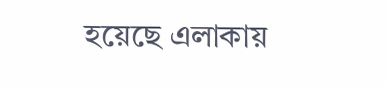হয়েছে এলাকায়